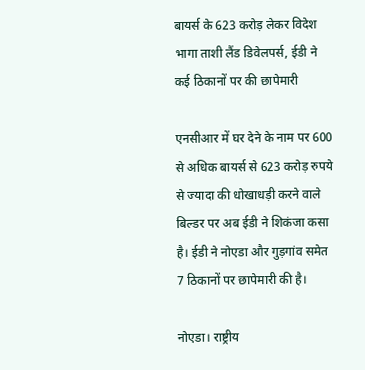बायर्स के 623 करोड़ लेकर विदेश भागा ताशी लैंड डिवेलपर्स, ईडी ने कई ठिकानों पर की छापेमारी

एनसीआर में घर देने के नाम पर 600 से अधिक बायर्स से 623 करोड़ रुपये से ज्यादा की धोखाधड़ी करने वाले बिल्डर पर अब ईडी ने शिकंजा कसा है। ईडी ने नोएडा और गुड़गांव समेत 7 ठिकानों पर छापेमारी की है।

नोएडा। राष्ट्रीय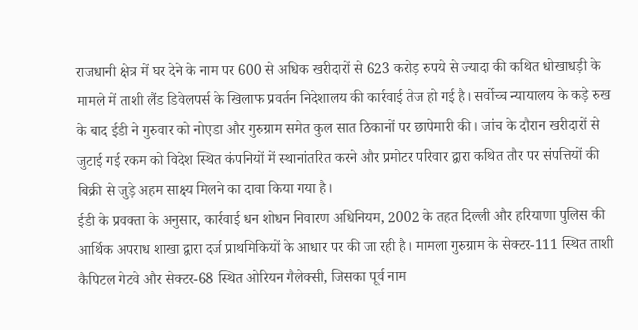राजधानी क्षेत्र में घर देने के नाम पर 600 से अधिक खरीदारों से 623 करोड़ रुपये से ज्यादा की कथित धोखाधड़ी के मामले में ताशी लैंड डिवेलपर्स के खिलाफ प्रवर्तन निदेशालय की कार्रवाई तेज हो गई है। सर्वोच्च न्यायालय के कड़े रुख के बाद ईडी ने गुरुवार को नोएडा और गुरुग्राम समेत कुल सात ठिकानों पर छापेमारी की। जांच के दौरान खरीदारों से जुटाई गई रकम को विदेश स्थित कंपनियों में स्थानांतरित करने और प्रमोटर परिवार द्वारा कथित तौर पर संपत्तियों की बिक्री से जुड़े अहम साक्ष्य मिलने का दावा किया गया है।
ईडी के प्रवक्ता के अनुसार, कार्रवाई धन शोधन निवारण अधिनियम, 2002 के तहत दिल्ली और हरियाणा पुलिस की आर्थिक अपराध शाखा द्वारा दर्ज प्राथमिकियों के आधार पर की जा रही है। मामला गुरुग्राम के सेक्टर-111 स्थित ताशी कैपिटल गेटवे और सेक्टर-68 स्थित ओरियन गैलेक्सी, जिसका पूर्व नाम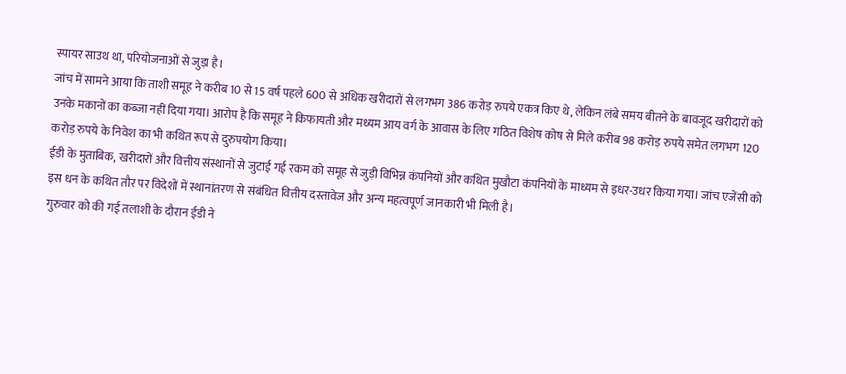स्पायर साउथ था, परियोजनाओं से जुड़ा है।
जांच में सामने आया कि ताशी समूह ने करीब 10 से 15 वर्ष पहले 600 से अधिक खरीदारों से लगभग 386 करोड़ रुपये एकत्र किए थे, लेकिन लंबे समय बीतने के बावजूद खरीदारों को उनके मकानों का कब्जा नहीं दिया गया। आरोप है कि समूह ने किफायती और मध्यम आय वर्ग के आवास के लिए गठित विशेष कोष से मिले करीब 98 करोड़ रुपये समेत लगभग 120 करोड़ रुपये के निवेश का भी कथित रूप से दुरुपयोग किया।
ईडी के मुताबिक, खरीदारों और वित्तीय संस्थानों से जुटाई गई रकम को समूह से जुड़ी विभिन्न कंपनियों और कथित मुखौटा कंपनियों के माध्यम से इधर-उधर किया गया। जांच एजेंसी को इस धन के कथित तौर पर विदेशों में स्थानांतरण से संबंधित वित्तीय दस्तावेज और अन्य महत्वपूर्ण जानकारी भी मिली है।
गुरुवार को की गई तलाशी के दौरान ईडी ने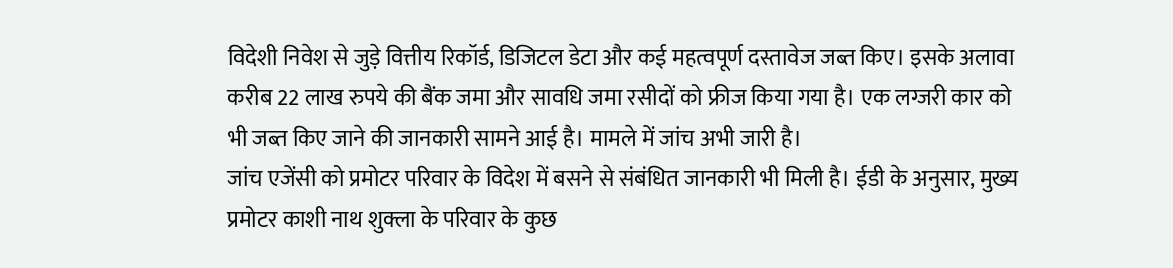विदेशी निवेश से जुड़े वित्तीय रिकॉर्ड, डिजिटल डेटा और कई महत्वपूर्ण दस्तावेज जब्त किए। इसके अलावा करीब 22 लाख रुपये की बैंक जमा और सावधि जमा रसीदों को फ्रीज किया गया है। एक लग्जरी कार को भी जब्त किए जाने की जानकारी सामने आई है। मामले में जांच अभी जारी है।
जांच एजेंसी को प्रमोटर परिवार के विदेश में बसने से संबंधित जानकारी भी मिली है। ईडी के अनुसार, मुख्य प्रमोटर काशी नाथ शुक्ला के परिवार के कुछ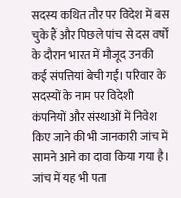सदस्य कथित तौर पर विदेश में बस चुके हैं और पिछले पांच से दस वर्षों के दौरान भारत में मौजूद उनकी कई संपत्तियां बेची गईं। परिवार के सदस्यों के नाम पर विदेशी कंपनियों और संस्थाओं में निवेश किए जाने की भी जानकारी जांच में सामने आने का दावा किया गया है।
जांच में यह भी पता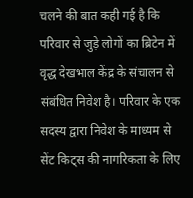चलने की बात कही गई है कि परिवार से जुड़े लोगों का ब्रिटेन में वृद्ध देखभाल केंद्र के संचालन से संबंधित निवेश है। परिवार के एक सदस्य द्वारा निवेश के माध्यम से सेंट किट्स की नागरिकता के लिए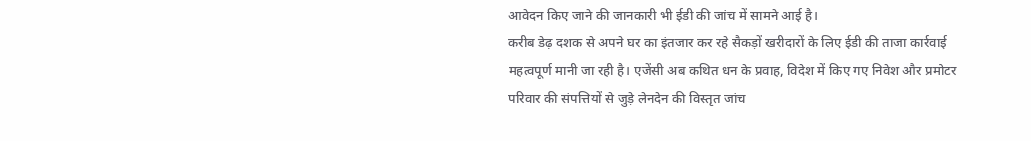आवेदन किए जाने की जानकारी भी ईडी की जांच में सामने आई है।
करीब डेढ़ दशक से अपने घर का इंतजार कर रहे सैकड़ों खरीदारों के लिए ईडी की ताजा कार्रवाई महत्वपूर्ण मानी जा रही है। एजेंसी अब कथित धन के प्रवाह, विदेश में किए गए निवेश और प्रमोटर परिवार की संपत्तियों से जुड़े लेनदेन की विस्तृत जांच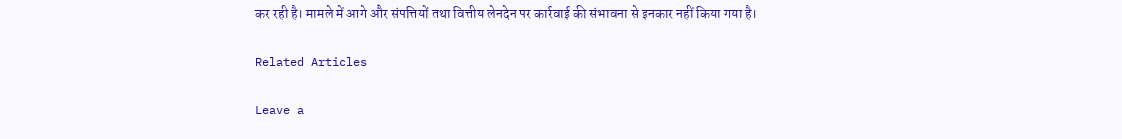कर रही है। मामले में आगे और संपत्तियों तथा वित्तीय लेनदेन पर कार्रवाई की संभावना से इनकार नहीं किया गया है।

Related Articles

Leave a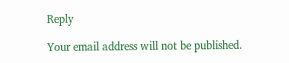Reply

Your email address will not be published.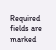Required fields are marked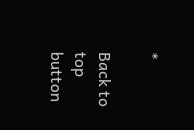*

Back to top button